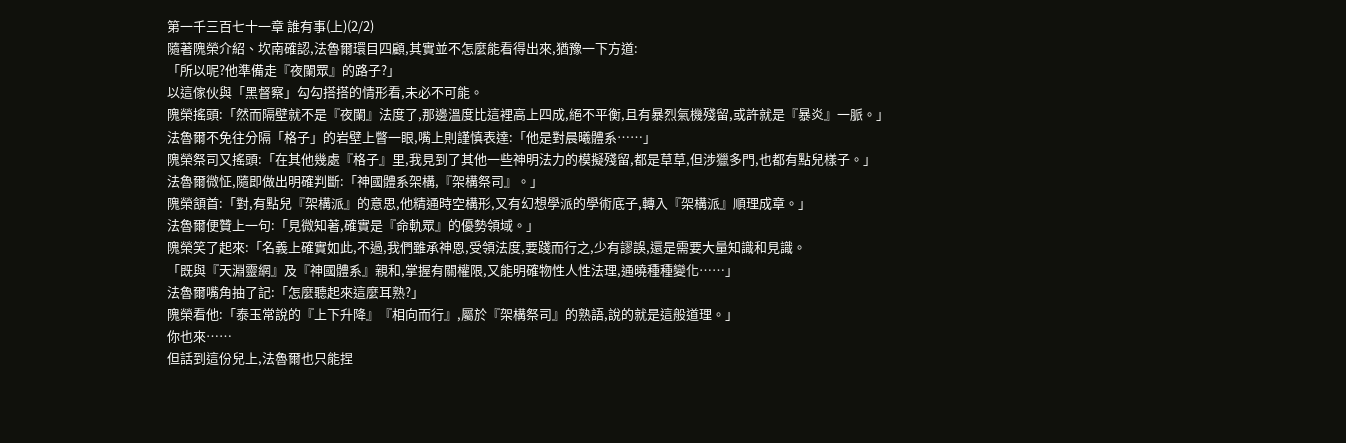第一千三百七十一章 誰有事(上)(2/2)
隨著隗榮介紹、坎南確認,法魯爾環目四顧,其實並不怎麼能看得出來,猶豫一下方道:
「所以呢?他準備走『夜闌眾』的路子?」
以這傢伙與「黑督察」勾勾搭搭的情形看,未必不可能。
隗榮搖頭:「然而隔壁就不是『夜闌』法度了,那邊溫度比這裡高上四成,絕不平衡,且有暴烈氣機殘留,或許就是『暴炎』一脈。」
法魯爾不免往分隔「格子」的岩壁上瞥一眼,嘴上則謹慎表達:「他是對晨曦體系……」
隗榮祭司又搖頭:「在其他幾處『格子』里,我見到了其他一些神明法力的模擬殘留,都是草草,但涉獵多門,也都有點兒樣子。」
法魯爾微怔,隨即做出明確判斷:「神國體系架構,『架構祭司』。」
隗榮頷首:「對,有點兒『架構派』的意思,他精通時空構形,又有幻想學派的學術底子,轉入『架構派』順理成章。」
法魯爾便贊上一句:「見微知著,確實是『命軌眾』的優勢領域。」
隗榮笑了起來:「名義上確實如此,不過,我們雖承神恩,受領法度,要踐而行之,少有謬誤,還是需要大量知識和見識。
「既與『天淵靈網』及『神國體系』親和,掌握有關權限,又能明確物性人性法理,通曉種種變化……」
法魯爾嘴角抽了記:「怎麼聽起來這麼耳熟?」
隗榮看他:「泰玉常說的『上下升降』『相向而行』,屬於『架構祭司』的熟語,說的就是這般道理。」
你也來……
但話到這份兒上,法魯爾也只能捏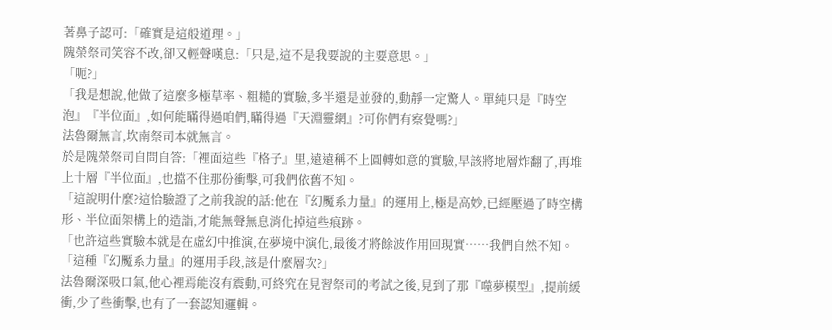著鼻子認可:「確實是這般道理。」
隗榮祭司笑容不改,卻又輕聲嘆息:「只是,這不是我要說的主要意思。」
「呃?」
「我是想說,他做了這麼多極草率、粗糙的實驗,多半還是並發的,動靜一定驚人。單純只是『時空泡』『半位面』,如何能瞞得過咱們,瞞得過『天淵靈網』?可你們有察覺嗎?」
法魯爾無言,坎南祭司本就無言。
於是隗榮祭司自問自答:「裡面這些『格子』里,遠遠稱不上圓轉如意的實驗,早該將地層炸翻了,再堆上十層『半位面』,也擋不住那份衝擊,可我們依舊不知。
「這說明什麼?這恰驗證了之前我說的話:他在『幻魘系力量』的運用上,極是高妙,已經壓過了時空構形、半位面架構上的造詣,才能無聲無息消化掉這些痕跡。
「也許這些實驗本就是在虛幻中推演,在夢境中演化,最後才將餘波作用回現實……我們自然不知。
「這種『幻魘系力量』的運用手段,該是什麼層次?」
法魯爾深吸口氣,他心裡焉能沒有震動,可終究在見習祭司的考試之後,見到了那『噬夢模型』,提前緩衝,少了些衝擊,也有了一套認知邏輯。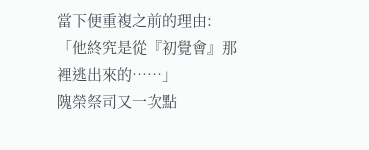當下便重複之前的理由:「他終究是從『初覺會』那裡逃出來的……」
隗榮祭司又一次點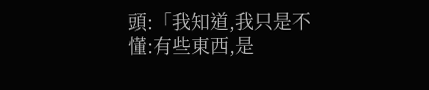頭:「我知道,我只是不懂:有些東西,是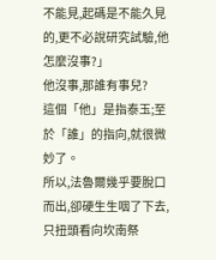不能見,起碼是不能久見的,更不必說研究試驗,他怎麼沒事?」
他沒事,那誰有事兒?
這個「他」是指泰玉;至於「誰」的指向,就很微妙了。
所以,法魯爾幾乎要脫口而出,卻硬生生咽了下去,只扭頭看向坎南祭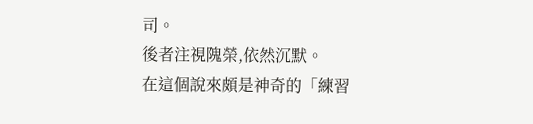司。
後者注視隗榮,依然沉默。
在這個說來頗是神奇的「練習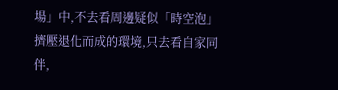場」中,不去看周邊疑似「時空泡」擠壓退化而成的環境,只去看自家同伴,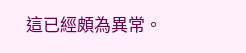這已經頗為異常。